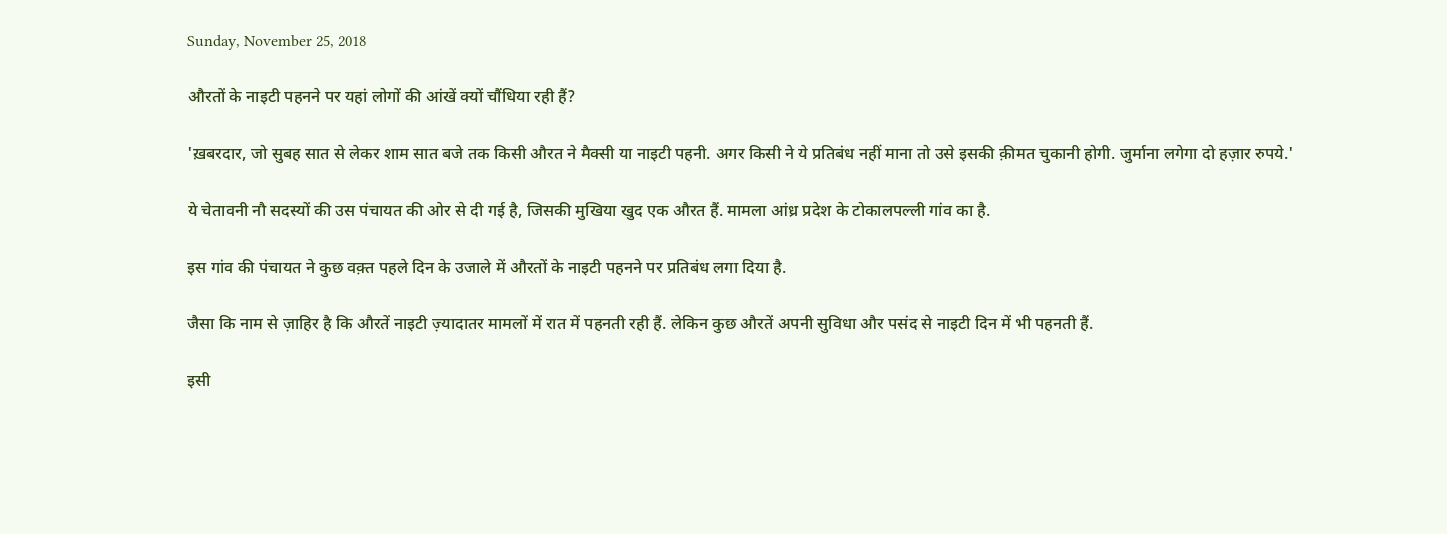Sunday, November 25, 2018

औरतों के नाइटी पहनने पर यहां लोगों की आंखें क्यों चौंधिया रही हैं?

'ख़बरदार, जो सुबह सात से लेकर शाम सात बजे तक किसी औरत ने मैक्सी या नाइटी पहनी. अगर किसी ने ये प्रतिबंध नहीं माना तो उसे इसकी क़ीमत चुकानी होगी. जुर्माना लगेगा दो हज़ार रुपये.'

ये चेतावनी नौ सदस्यों की उस पंचायत की ओर से दी गई है, जिसकी मुखिया खुद एक औरत हैं. मामला आंध्र प्रदेश के टोकालपल्ली गांव का है.

इस गांव की पंचायत ने कुछ वक़्त पहले दिन के उजाले में औरतों के नाइटी पहनने पर प्रतिबंध लगा दिया है.

जैसा कि नाम से ज़ाहिर है कि औरतें नाइटी ज़्यादातर मामलों में रात में पहनती रही हैं. लेकिन कुछ औरतें अपनी सुविधा और पसंद से नाइटी दिन में भी पहनती हैं.

इसी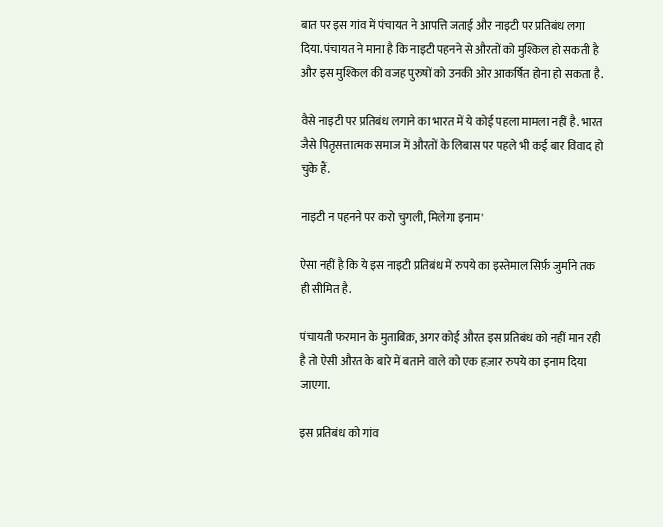बात पर इस गांव में पंचायत ने आपत्ति जताई और नाइटी पर प्रतिबंध लगा दिया. पंचायत ने माना है कि नाइटी पहनने से औरतों को मुश्किल हो सकती है और इस मुश्किल की वजह पुरुषों को उनकी ओर आकर्षित होना हो सकता है.

वैसे नाइटी पर प्रतिबंध लगाने का भारत में ये कोई पहला मामला नहीं है. भारत जैसे पितृसत्तात्मक समाज में औरतों के लिबास पर पहले भी कई बार विवाद हो चुके हैं.

नाइटी न पहनने पर करो चुगली, मिलेगा इनाम'

ऐसा नहीं है कि ये इस नाइटी प्रतिबंध में रुपये का इस्तेमाल सिर्फ़ जुर्माने तक ही सीमित है.

पंचायती फरमान के मुताबिक़, अगर कोई औरत इस प्रतिबंध को नहीं मान रही है तो ऐसी औरत के बारे में बताने वाले को एक हज़ार रुपये का इनाम दिया जाएगा.

इस प्रतिबंध को गांव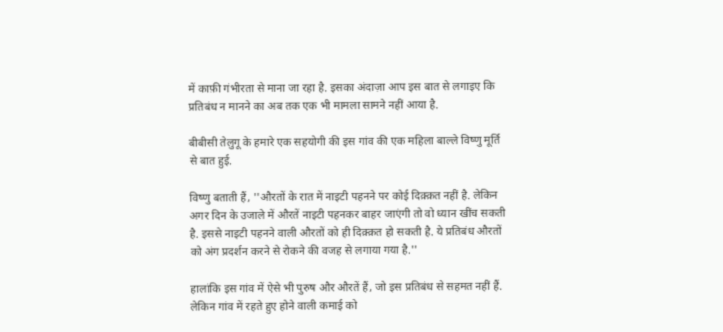में काफ़ी गंभीरता से माना जा रहा है. इसका अंदाज़ा आप इस बात से लगाइए कि प्रतिबंध न मानने का अब तक एक भी मामला सामने नहीं आया है.

बीबीसी तेलुगू के हमारे एक सहयोगी की इस गांव की एक महिला बाल्ले विष्णु मूर्ति से बात हुई.

विष्णु बताती हैं, ''औरतों के रात में नाइटी पहनने पर कोई दिक़्क़त नहीं है. लेकिन अगर दिन के उजाले में औरतें नाइटी पहनकर बाहर जाएंगी तो वो ध्यान खींच सकती है. इससे नाइटी पहनने वाली औरतों को ही दिक़्क़त हो सकती है. ये प्रतिबंध औरतों को अंग प्रदर्शन करने से रोकने की वजह से लगाया गया है.''

हालांकि इस गांव में ऐसे भी पुरुष और औरतें हैं, जो इस प्रतिबंध से सहमत नहीं हैं. लेकिन गांव में रहते हुए होने वाली कमाई को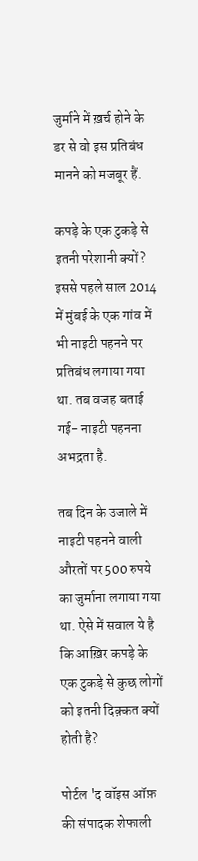जुर्माने में ख़र्च होने के डर से वो इस प्रतिबंध मानने को मजबूर हैं.

कपड़े के एक टुकड़े से इतनी परेशानी क्यों?
इससे पहले साल 2014 में मुंबई के एक गांव में भी नाइटी पहनने पर प्रतिबंध लगाया गया था. तब वजह बताई गई- नाइटी पहनना अभद्रता है.

तब दिन के उजाले में नाइटी पहनने वाली औरतों पर 500 रुपये का जुर्माना लगाया गया था. ऐसे में सवाल ये है कि आख़िर कपड़े के एक टुकड़े से कुछ लोगों को इतनी दिक़्कत क्यों होती है?

पोर्टल 'द वॉइस ऑफ़ की संपादक शेफाली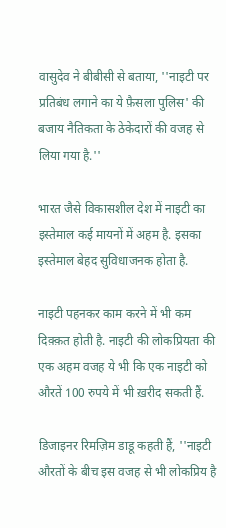वासुदेव ने बीबीसी से बताया, ''नाइटी पर प्रतिबंध लगाने का ये फ़ैसला पुलिस' की बजाय नैतिकता के ठेकेदारों की वजह से लिया गया है.''

भारत जैसे विकासशील देश में नाइटी का इस्तेमाल कई मायनों में अहम है. इसका इस्तेमाल बेहद सुविधाजनक होता है.

नाइटी पहनकर काम करने में भी कम दिक़्क़त होती है. नाइटी की लोकप्रियता की एक अहम वजह ये भी कि एक नाइटी को औरतें 100 रुपये में भी ख़रीद सकती हैं.

डिजाइनर रिमज़िम डाडू कहती हैं, ''नाइटी औरतों के बीच इस वजह से भी लोकप्रिय है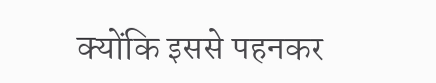क्योंकि इससे पहनकर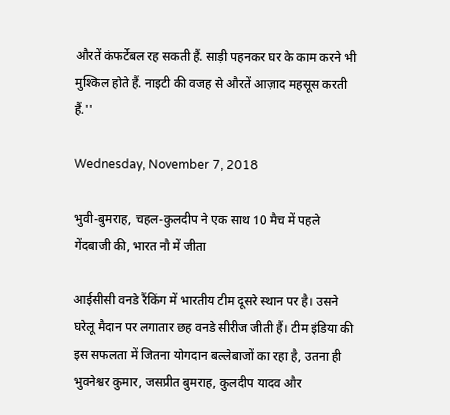औरतें कंफर्टेबल रह सकती हैं. साड़ी पहनकर घर के काम करने भी मुश्किल होते हैं. नाइटी की वजह से औरतें आज़ाद महसूस करती हैं.''

Wednesday, November 7, 2018

भुवी-बुमराह, चहल-कुलदीप ने एक साथ 10 मैच में पहले गेंदबाजी की, भारत नौ में जीता

आईसीसी वनडे रैंकिंग में भारतीय टीम दूसरे स्थान पर है। उसने घरेलू मैदान पर लगातार छह वनडे सीरीज जीती हैं। टीम इंडिया की इस सफलता में जितना योगदान बल्लेबाजों का रहा है, उतना ही भुवनेश्वर कुमार, जसप्रीत बुमराह, कुलदीप यादव और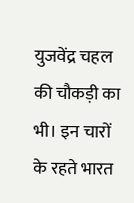युजवेंद्र चहल की चौकड़ी का भी। इन चारों के रहते भारत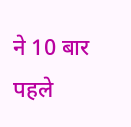ने 10 बार पहले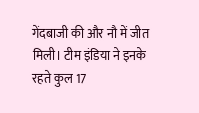गेंदबाजी की और नौ में जीत मिली। टीम इंडिया ने इनके रहते कुल 17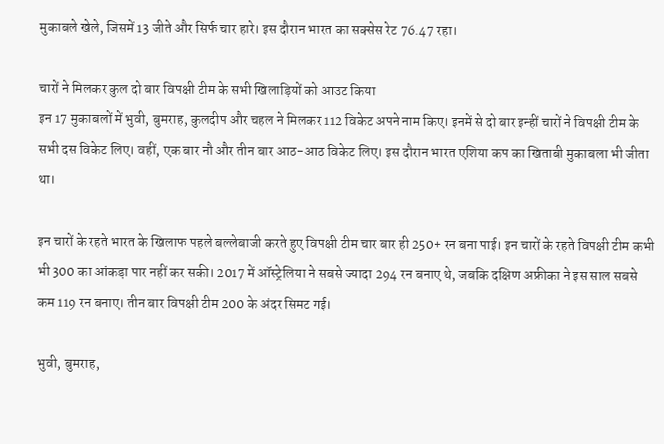मुकाबले खेले, जिसमें 13 जीते और सिर्फ चार हारे। इस दौरान भारत का सक्सेस रेट 76.47 रहा।

चारों ने मिलकर कुल दो बार विपक्षी टीम के सभी खिलाड़ियों को आउट किया
इन 17 मुकाबलों में भुवी, बुमराह, कुलदीप और चहल ने मिलकर 112 विकेट अपने नाम किए। इनमें से दो बार इन्हीं चारों ने विपक्षी टीम के सभी दस विकेट लिए। वहीं, एक बार नौ और तीन बार आठ-आठ विकेट लिए। इस दौरान भारत एशिया कप का खिताबी मुकाबला भी जीता था।

इन चारों के रहते भारत के खिलाफ पहले बल्लेबाजी करते हुए विपक्षी टीम चार बार ही 250+ रन बना पाई। इन चारों के रहते विपक्षी टीम कभी भी 300 का आंकड़ा पार नहीं कर सकी। 2017 में ऑस्ट्रेलिया ने सबसे ज्यादा 294 रन बनाए थे, जबकि दक्षिण अफ्रीका ने इस साल सबसे कम 119 रन बनाए। तीन बार विपक्षी टीम 200 के अंदर सिमट गई।

भुवी, बुमराह,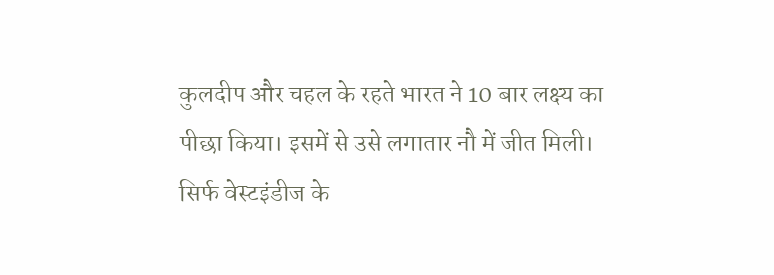कुलदीप और चहल के रहते भारत ने 10 बार लक्ष्य का पीछा किया। इसमें से उसे लगातार नौ में जीत मिली। सिर्फ वेस्टइंडीज के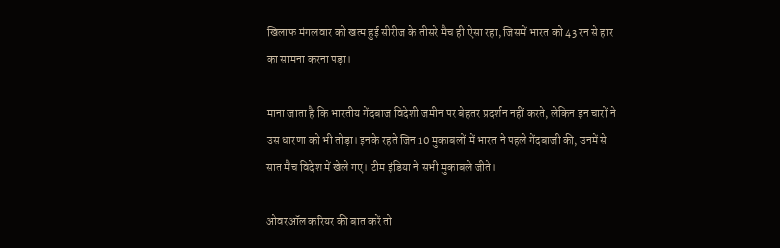खिलाफ मंगलवार को खत्म हुई सीरीज के तीसरे मैच ही ऐसा रहा, जिसमें भारत को 43 रन से हार का सामना करना पड़ा।

माना जाता है कि भारतीय गेंदबाज विदेशी जमीन पर बेहतर प्रदर्शन नहीं करते, लेकिन इन चारों ने उस धारणा को भी तोड़ा। इनके रहते जिन 10 मुकाबलों में भारत ने पहले गेंदबाजी की, उनमें से सात मैच विदेश में खेले गए। टीम इंडिया ने सभी मुकाबले जीते।

ओवरऑल करियर की बात करें तो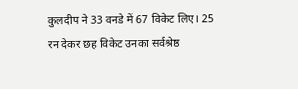कुलदीप ने 33 वनडे में 67 विकेट लिए। 25 रन देकर छह विकेट उनका सर्वश्रेष्ठ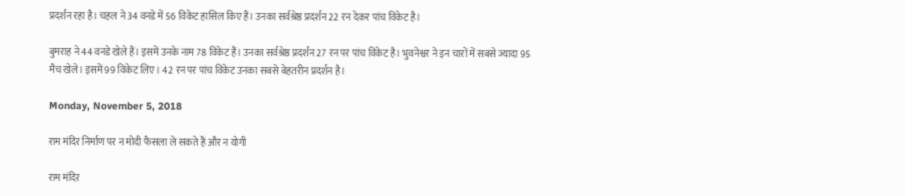प्रदर्शन रहा है। चहल ने 34 वनडे में 56 विकेट हासिल किए हैं। उनका सर्वश्रेष्ठ प्रदर्शन 22 रन देकर पांच विकेट है।

बुमराह ने 44 वनडे खेले हैं। इसमें उनके नाम 78 विकेट हैं। उनका सर्वश्रेष्ठ प्रदर्शन 27 रन पर पांच विकेट है। भुवनेश्वर ने इन चारों में सबसे ज्यादा 95 मैच खेले। इसमें 99 विकेट लिए। 42 रन पर पांच विकेट उनका सबसे बेहतरीन प्रदर्शन है।

Monday, November 5, 2018

राम मंदिर निर्माण पर न मोदी फैसला ले सकते हैं और न योगी

राम मंदिर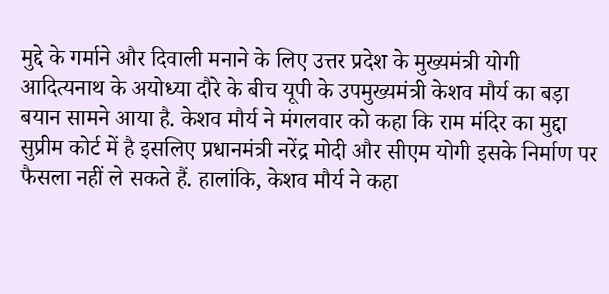मुद्दे के गर्माने और दिवाली मनाने के लिए उत्तर प्रदेश के मुख्यमंत्री योगी आदित्यनाथ के अयोध्या दौरे के बीच यूपी के उपमुख्यमंत्री केशव मौर्य का बड़ा बयान सामने आया है. केशव मौर्य ने मंगलवार को कहा कि राम मंदिर का मुद्दा सुप्रीम कोर्ट में है इसलिए प्रधानमंत्री नरेंद्र मोदी और सीएम योगी इसके निर्माण पर फैसला नहीं ले सकते हैं. हालांकि, केशव मौर्य ने कहा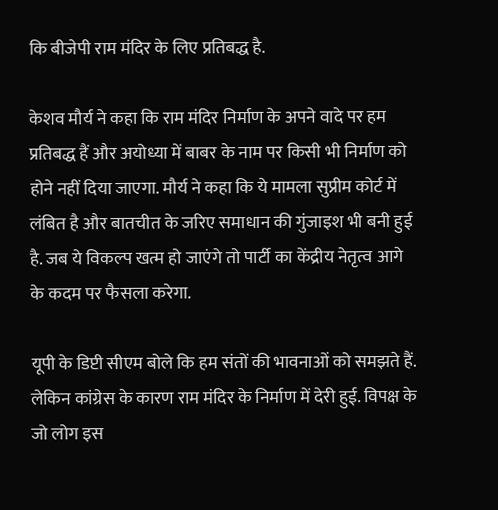कि बीजेपी राम मंदिर के लिए प्रतिबद्ध है.

केशव मौर्य ने कहा कि राम मंदिर निर्माण के अपने वादे पर हम प्रतिबद्ध हैं और अयोध्या में बाबर के नाम पर किसी भी निर्माण को होने नहीं दिया जाएगा. मौर्य ने कहा कि ये मामला सुप्रीम कोर्ट में लंबित है और बातचीत के जरिए समाधान की गुंजाइश भी बनी हुई है. जब ये विकल्प खत्म हो जाएंगे तो पार्टी का केंद्रीय नेतृत्व आगे के कदम पर फैसला करेगा.

यूपी के डिप्टी सीएम बोले कि हम संतों की भावनाओं को समझते हैं. लेकिन कांग्रेस के कारण राम मंदिर के निर्माण में देरी हुई. विपक्ष के जो लोग इस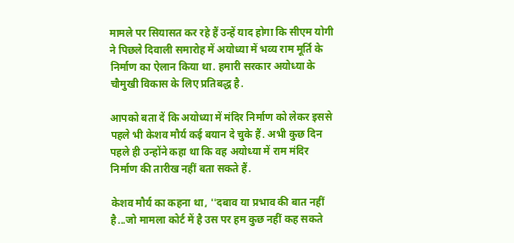मामले पर सियासत कर रहे हैं उन्हें याद होगा कि सीएम योगी ने पिछले दिवाली समारोह में अयोध्या में भव्य राम मूर्ति के निर्माण का ऐलान किया था. हमारी सरकार अयोध्या के चौमुखी विकास के लिए प्रतिबद्ध है.

आपको बता दें कि अयोध्या में मंदिर निर्माण को लेकर इससे पहले भी केशव मौर्य कई बयान दे चुके हैं. अभी कुछ दिन पहले ही उन्होंने कहा था कि वह अयोध्या में राम मंदिर निर्माण की तारीख नहीं बता सकते हैं.

केशव मौर्य का कहना था, ''दबाव या प्रभाव की बात नहीं है...जो मामला कोर्ट में है उस पर हम कुछ नहीं कह सकते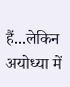हैं...लेकिन अयोध्या में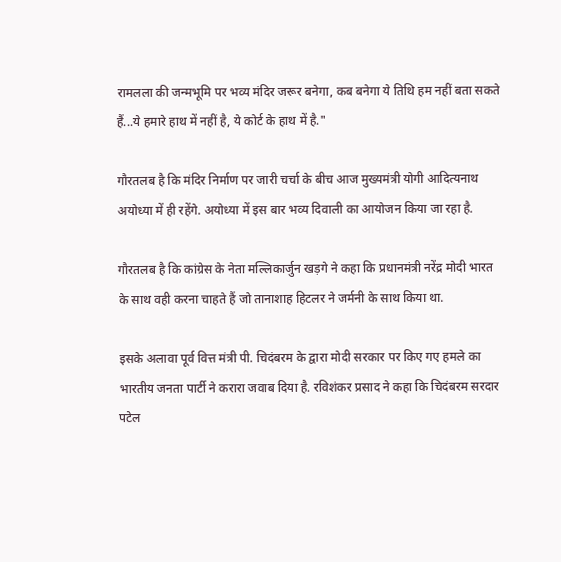रामलला की जन्मभूमि पर भव्य मंदिर जरूर बनेगा, कब बनेगा ये तिथि हम नहीं बता सकते हैं...ये हमारे हाथ में नहीं है, ये कोर्ट के हाथ में है."

गौरतलब है कि मंदिर निर्माण पर जारी चर्चा के बीच आज मुख्यमंत्री योगी आदित्यनाथ अयोध्या में ही रहेंगे. अयोध्या में इस बार भव्य दिवाली का आयोजन किया जा रहा है.

गौरतलब है कि कांग्रेस के नेता मल्लिकार्जुन खड़गे ने कहा कि प्रधानमंत्री नरेंद्र मोदी भारत के साथ वही करना चाहते हैं जो तानाशाह हिटलर ने जर्मनी के साथ किया था.

इसके अलावा पूर्व वित्त मंत्री पी. चिदंबरम के द्वारा मोदी सरकार पर किए गए हमले का भारतीय जनता पार्टी ने करारा जवाब दिया है. रविशंकर प्रसाद ने कहा कि चिदंबरम सरदार पटेल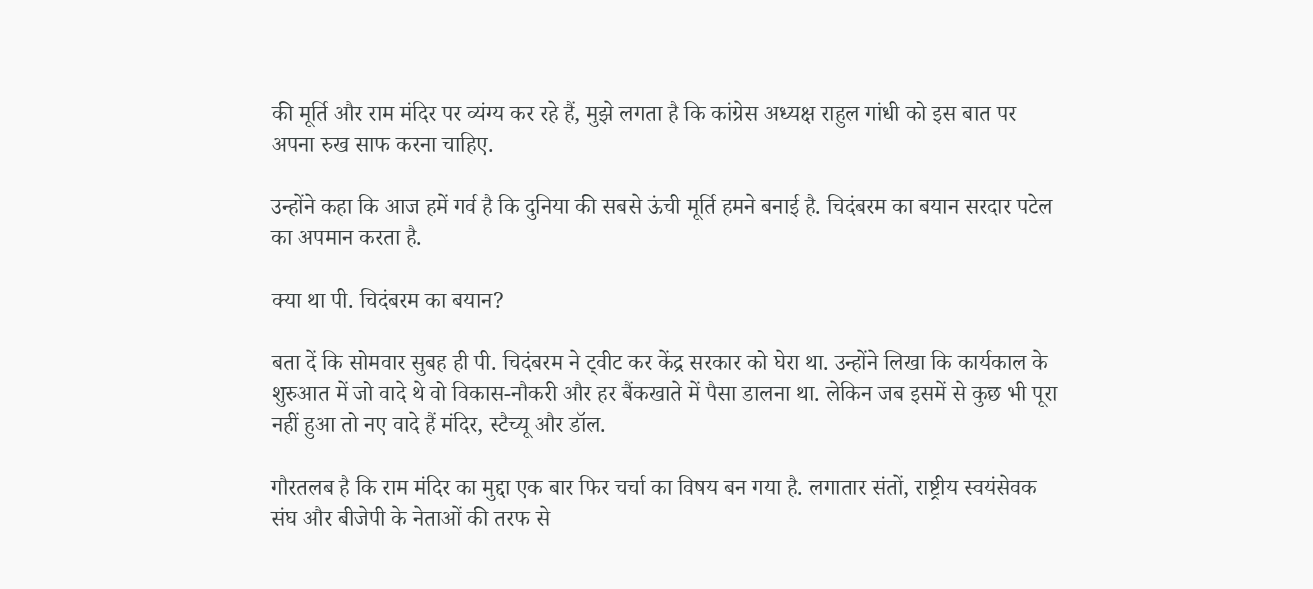की मूर्ति और राम मंदिर पर व्यंग्य कर रहे हैं, मुझे लगता है कि कांग्रेस अध्यक्ष राहुल गांधी को इस बात पर अपना रुख साफ करना चाहिए.

उन्होंने कहा कि आज हमें गर्व है कि दुनिया की सबसे ऊंची मूर्ति हमने बनाई है. चिदंबरम का बयान सरदार पटेल का अपमान करता है.

क्या था पी. चिदंबरम का बयान?

बता दें कि सोमवार सुबह ही पी. चिदंबरम ने ट्वीट कर केंद्र सरकार को घेरा था. उन्होंने लिखा कि कार्यकाल के शुरुआत में जो वादे थे वो विकास-नौकरी और हर बैंकखाते में पैसा डालना था. लेकिन जब इसमें से कुछ भी पूरा नहीं हुआ तो नए वादे हैं मंदिर, स्टैच्यू और डॉल.

गौरतलब है कि राम मंदिर का मुद्दा एक बार फिर चर्चा का विषय बन गया है. लगातार संतों, राष्ट्रीय स्वयंसेवक संघ और बीजेपी के नेताओं की तरफ से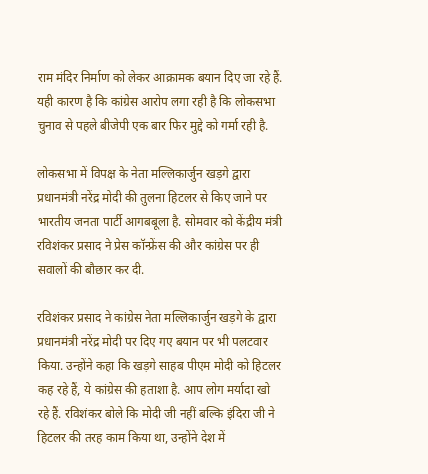राम मंदिर निर्माण को लेकर आक्रामक बयान दिए जा रहे हैं. यही कारण है कि कांग्रेस आरोप लगा रही है कि लोकसभा चुनाव से पहले बीजेपी एक बार फिर मुद्दे को गर्मा रही है.

लोकसभा में विपक्ष के नेता मल्लिकार्जुन खड़गे द्वारा प्रधानमंत्री नरेंद्र मोदी की तुलना हिटलर से किए जाने पर भारतीय जनता पार्टी आगबबूला है. सोमवार को केंद्रीय मंत्री रविशंकर प्रसाद ने प्रेस कॉन्फ्रेंस की और कांग्रेस पर ही सवालों की बौछार कर दी.

रविशंकर प्रसाद ने कांग्रेस नेता मल्लिकार्जुन खड़गे के द्वारा प्रधानमंत्री नरेंद्र मोदी पर दिए गए बयान पर भी पलटवार किया. उन्होंने कहा कि खड़गे साहब पीएम मोदी को हिटलर कह रहे हैं, ये कांग्रेस की हताशा है. आप लोग मर्यादा खो रहे हैं. रविशंकर बोले कि मोदी जी नहीं बल्कि इंदिरा जी ने हिटलर की तरह काम किया था, उन्होंने देश में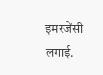इमरजेंसी लगाई.